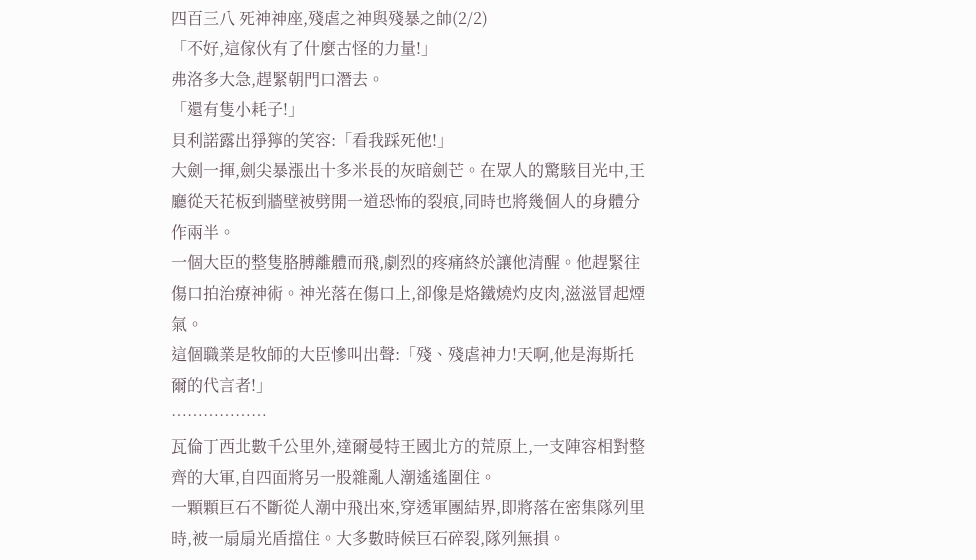四百三八 死神神座,殘虐之神與殘暴之帥(2/2)
「不好,這傢伙有了什麼古怪的力量!」
弗洛多大急,趕緊朝門口潛去。
「還有隻小耗子!」
貝利諾露出猙獰的笑容:「看我踩死他!」
大劍一揮,劍尖暴漲出十多米長的灰暗劍芒。在眾人的驚駭目光中,王廳從天花板到牆壁被劈開一道恐怖的裂痕,同時也將幾個人的身體分作兩半。
一個大臣的整隻胳膊離體而飛,劇烈的疼痛終於讓他清醒。他趕緊往傷口拍治療神術。神光落在傷口上,卻像是烙鐵燒灼皮肉,滋滋冒起煙氣。
這個職業是牧師的大臣慘叫出聲:「殘、殘虐神力!天啊,他是海斯托爾的代言者!」
………………
瓦倫丁西北數千公里外,達爾曼特王國北方的荒原上,一支陣容相對整齊的大軍,自四面將另一股雜亂人潮遙遙圍住。
一顆顆巨石不斷從人潮中飛出來,穿透軍團結界,即將落在密集隊列里時,被一扇扇光盾擋住。大多數時候巨石碎裂,隊列無損。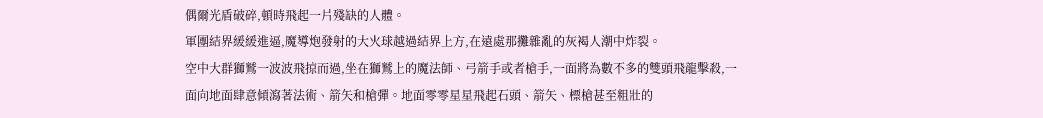偶爾光盾破碎,頓時飛起一片殘缺的人體。
軍團結界緩緩進逼,魔導炮發射的大火球越過結界上方,在遠處那攤雜亂的灰褐人潮中炸裂。
空中大群獅鷲一波波飛掠而過,坐在獅鷲上的魔法師、弓箭手或者槍手,一面將為數不多的雙頭飛龍擊殺,一面向地面肆意傾瀉著法術、箭矢和槍彈。地面零零星星飛起石頭、箭矢、標槍甚至粗壯的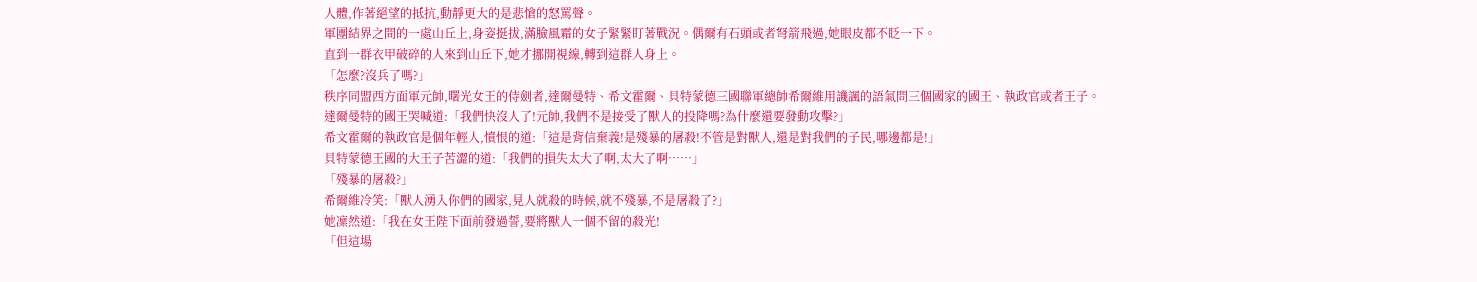人體,作著絕望的抵抗,動靜更大的是悲愴的怒罵聲。
軍團結界之間的一處山丘上,身姿挺拔,滿臉風霜的女子緊緊盯著戰況。偶爾有石頭或者弩箭飛過,她眼皮都不眨一下。
直到一群衣甲破碎的人來到山丘下,她才挪開視線,轉到這群人身上。
「怎麼?沒兵了嗎?」
秩序同盟西方面軍元帥,曙光女王的侍劍者,達爾曼特、希文霍爾、貝特蒙德三國聯軍總帥希爾維用譏諷的語氣問三個國家的國王、執政官或者王子。
達爾曼特的國王哭喊道:「我們快沒人了!元帥,我們不是接受了獸人的投降嗎?為什麼還要發動攻擊?」
希文霍爾的執政官是個年輕人,憤恨的道:「這是背信棄義!是殘暴的屠殺!不管是對獸人,還是對我們的子民,哪邊都是!」
貝特蒙德王國的大王子苦澀的道:「我們的損失太大了啊,太大了啊……」
「殘暴的屠殺?」
希爾維冷笑:「獸人湧入你們的國家,見人就殺的時候,就不殘暴,不是屠殺了?」
她凜然道:「我在女王陛下面前發過誓,要將獸人一個不留的殺光!
「但這場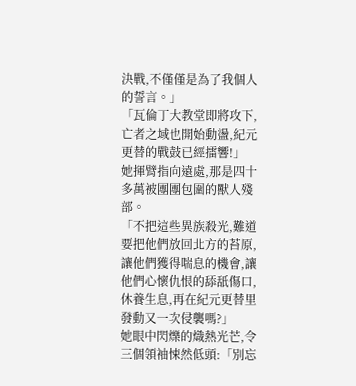決戰,不僅僅是為了我個人的誓言。」
「瓦倫丁大教堂即將攻下,亡者之域也開始動盪,紀元更替的戰鼓已經擂響!」
她揮臂指向遠處,那是四十多萬被團團包圍的獸人殘部。
「不把這些異族殺光,難道要把他們放回北方的苔原,讓他們獲得喘息的機會,讓他們心懷仇恨的舔舐傷口,休養生息,再在紀元更替里發動又一次侵襲嗎?」
她眼中閃爍的熾熱光芒,令三個領袖悚然低頭:「別忘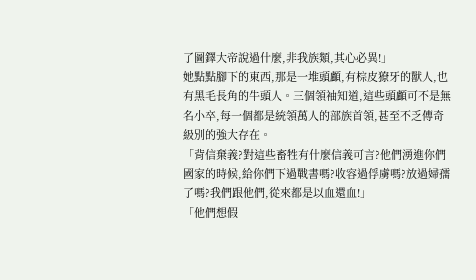了圖鐸大帝說過什麼,非我族類,其心必異!」
她點點腳下的東西,那是一堆頭顱,有棕皮獠牙的獸人,也有黑毛長角的牛頭人。三個領袖知道,這些頭顱可不是無名小卒,每一個都是統領萬人的部族首領,甚至不乏傳奇級別的強大存在。
「背信棄義?對這些畜牲有什麼信義可言?他們湧進你們國家的時候,給你們下過戰書嗎?收容過俘虜嗎?放過婦孺了嗎?我們跟他們,從來都是以血還血!」
「他們想假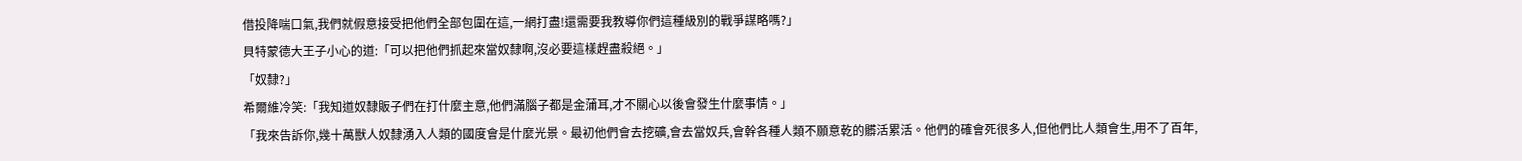借投降喘口氣,我們就假意接受把他們全部包圍在這,一網打盡!還需要我教導你們這種級別的戰爭謀略嗎?」
貝特蒙德大王子小心的道:「可以把他們抓起來當奴隸啊,沒必要這樣趕盡殺絕。」
「奴隸?」
希爾維冷笑:「我知道奴隸販子們在打什麼主意,他們滿腦子都是金蒲耳,才不關心以後會發生什麼事情。」
「我來告訴你,幾十萬獸人奴隸湧入人類的國度會是什麼光景。最初他們會去挖礦,會去當奴兵,會幹各種人類不願意乾的髒活累活。他們的確會死很多人,但他們比人類會生,用不了百年,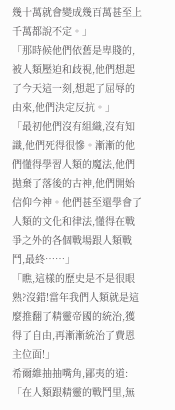幾十萬就會變成幾百萬甚至上千萬都說不定。」
「那時候他們依舊是卑賤的,被人類壓迫和歧視,他們想起了今天這一刻,想起了屈辱的由來,他們決定反抗。」
「最初他們沒有組織,沒有知識,他們死得很慘。漸漸的他們懂得學習人類的魔法,他們拋棄了落後的古神,他們開始信仰今神。他們甚至還學會了人類的文化和律法,懂得在戰爭之外的各個戰場跟人類戰鬥,最終……」
「瞧,這樣的歷史是不是很眼熟?沒錯!當年我們人類就是這麼推翻了精靈帝國的統治,獲得了自由,再漸漸統治了費恩主位面!」
希爾維抽抽嘴角,鄙夷的道:「在人類跟精靈的戰鬥里,無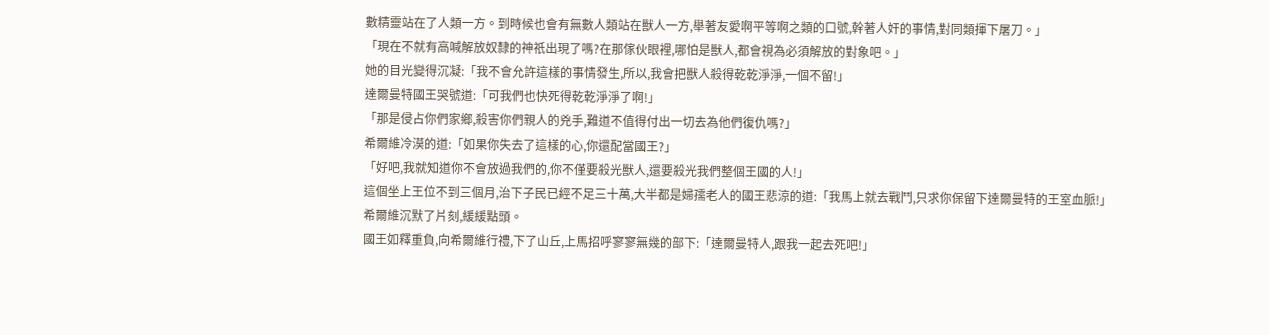數精靈站在了人類一方。到時候也會有無數人類站在獸人一方,舉著友愛啊平等啊之類的口號,幹著人奸的事情,對同類揮下屠刀。」
「現在不就有高喊解放奴隸的神祇出現了嗎?在那傢伙眼裡,哪怕是獸人,都會視為必須解放的對象吧。」
她的目光變得沉凝:「我不會允許這樣的事情發生,所以,我會把獸人殺得乾乾淨淨,一個不留!」
達爾曼特國王哭號道:「可我們也快死得乾乾淨淨了啊!」
「那是侵占你們家鄉,殺害你們親人的兇手,難道不值得付出一切去為他們復仇嗎?」
希爾維冷漠的道:「如果你失去了這樣的心,你還配當國王?」
「好吧,我就知道你不會放過我們的,你不僅要殺光獸人,還要殺光我們整個王國的人!」
這個坐上王位不到三個月,治下子民已經不足三十萬,大半都是婦孺老人的國王悲涼的道:「我馬上就去戰鬥,只求你保留下達爾曼特的王室血脈!」
希爾維沉默了片刻,緩緩點頭。
國王如釋重負,向希爾維行禮,下了山丘,上馬招呼寥寥無幾的部下:「達爾曼特人,跟我一起去死吧!」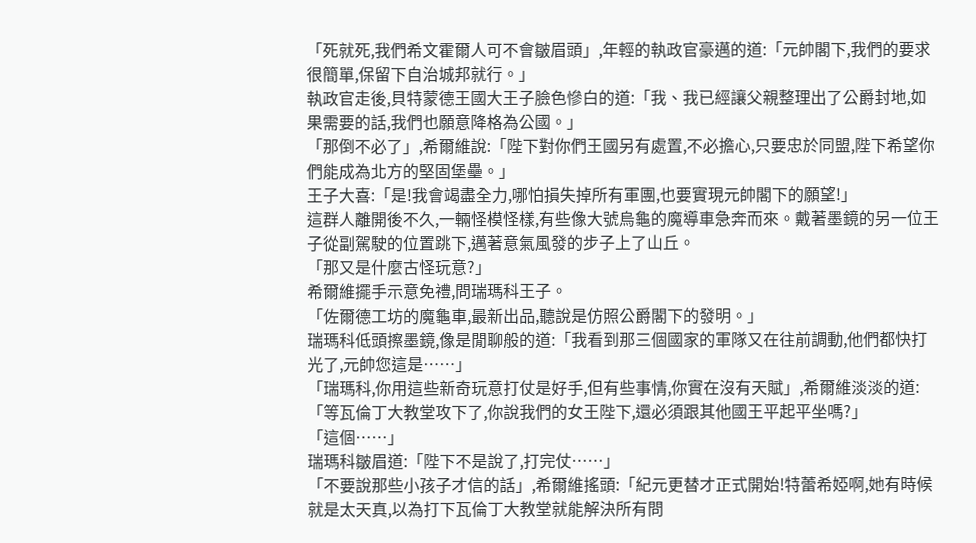「死就死,我們希文霍爾人可不會皺眉頭」,年輕的執政官豪邁的道:「元帥閣下,我們的要求很簡單,保留下自治城邦就行。」
執政官走後,貝特蒙德王國大王子臉色慘白的道:「我、我已經讓父親整理出了公爵封地,如果需要的話,我們也願意降格為公國。」
「那倒不必了」,希爾維說:「陛下對你們王國另有處置,不必擔心,只要忠於同盟,陛下希望你們能成為北方的堅固堡壘。」
王子大喜:「是!我會竭盡全力,哪怕損失掉所有軍團,也要實現元帥閣下的願望!」
這群人離開後不久,一輛怪模怪樣,有些像大號烏龜的魔導車急奔而來。戴著墨鏡的另一位王子從副駕駛的位置跳下,邁著意氣風發的步子上了山丘。
「那又是什麼古怪玩意?」
希爾維擺手示意免禮,問瑞瑪科王子。
「佐爾德工坊的魔龜車,最新出品,聽說是仿照公爵閣下的發明。」
瑞瑪科低頭擦墨鏡,像是閒聊般的道:「我看到那三個國家的軍隊又在往前調動,他們都快打光了,元帥您這是……」
「瑞瑪科,你用這些新奇玩意打仗是好手,但有些事情,你實在沒有天賦」,希爾維淡淡的道:「等瓦倫丁大教堂攻下了,你說我們的女王陛下,還必須跟其他國王平起平坐嗎?」
「這個……」
瑞瑪科皺眉道:「陛下不是說了,打完仗……」
「不要說那些小孩子才信的話」,希爾維搖頭:「紀元更替才正式開始!特蕾希婭啊,她有時候就是太天真,以為打下瓦倫丁大教堂就能解決所有問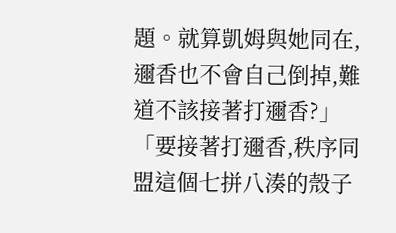題。就算凱姆與她同在,邇香也不會自己倒掉,難道不該接著打邇香?」
「要接著打邇香,秩序同盟這個七拼八湊的殼子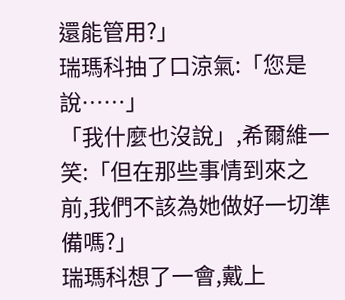還能管用?」
瑞瑪科抽了口涼氣:「您是說……」
「我什麼也沒說」,希爾維一笑:「但在那些事情到來之前,我們不該為她做好一切準備嗎?」
瑞瑪科想了一會,戴上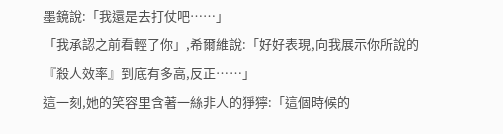墨鏡說:「我還是去打仗吧……」
「我承認之前看輕了你」,希爾維說:「好好表現,向我展示你所說的『殺人效率』到底有多高,反正……」
這一刻,她的笑容里含著一絲非人的猙獰:「這個時候的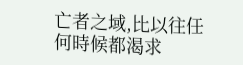亡者之域,比以往任何時候都渴求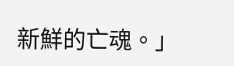新鮮的亡魂。」